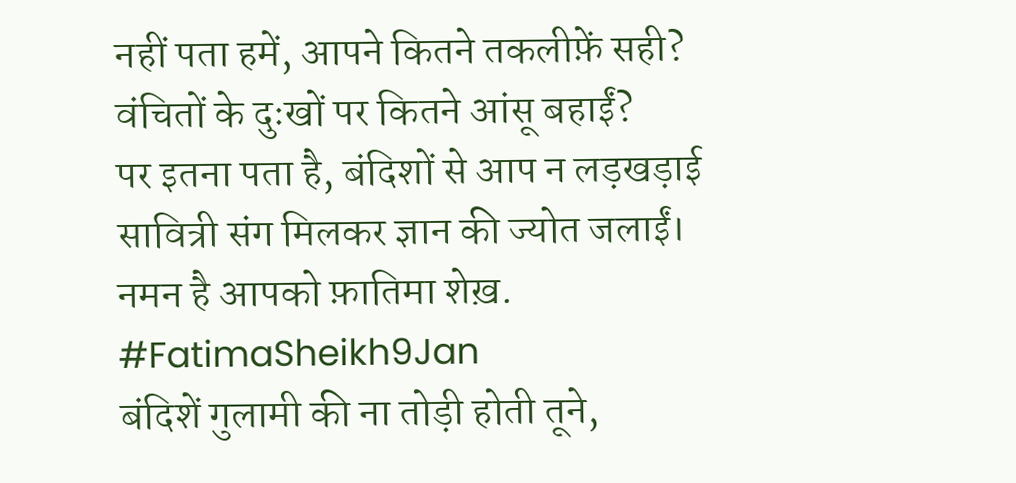नहीं पता हमें, आपने कितने तकलीफ़ें सही?
वंचितों के दुःखों पर कितने आंसू बहाईं?
पर इतना पता है, बंदिशों से आप न लड़खड़ाई
सावित्री संग मिलकर ज्ञान की ज्योत जलाईं।
नमन है आपको फ़ातिमा शेख़.
#FatimaSheikh9Jan
बंदिशें गुलामी की ना तोड़ी होती तूने,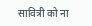सावित्री को ना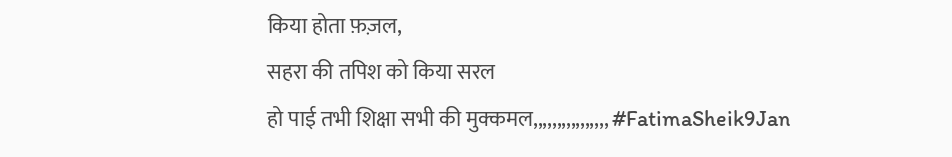किया होता फ़ज़ल,
सहरा की तपिश को किया सरल
हो पाई तभी शिक्षा सभी की मुक्कमल,,,,,,,,,,,,,,,, #FatimaSheik9Jan